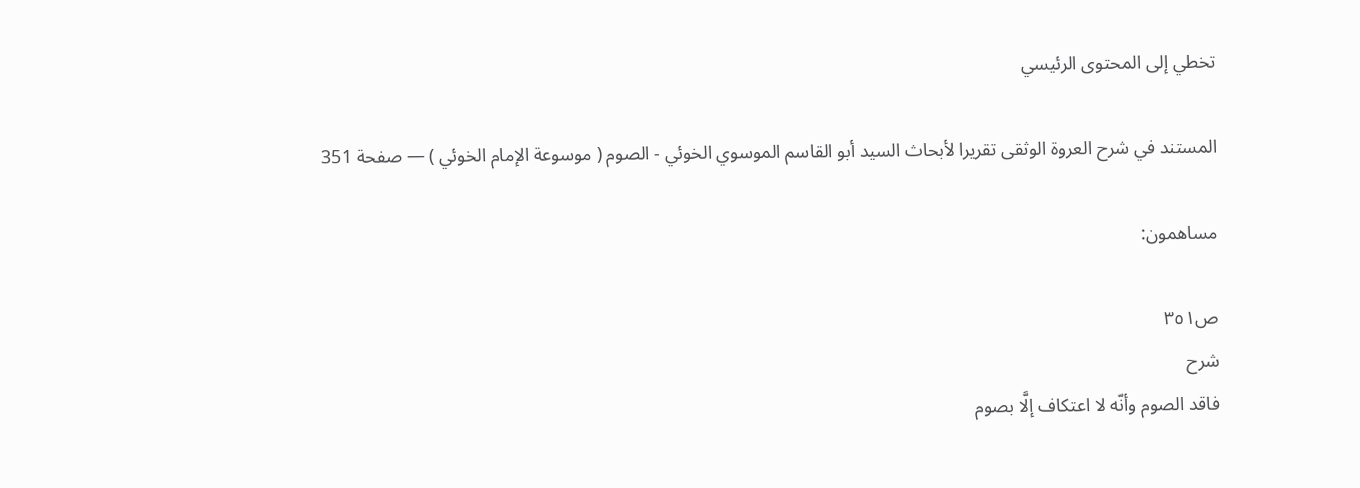تخطي إلى المحتوى الرئيسي

المستند في شرح العروة الوثقى تقريرا لأبحاث السيد أبو القاسم الموسوي الخوئي - الصوم ( موسوعة الإمام الخوئي ) — صفحة 351

مساهمون:

ص٣٥١
شرح
فاقد الصوم وأنّه لا اعتكاف إلَّا بصوم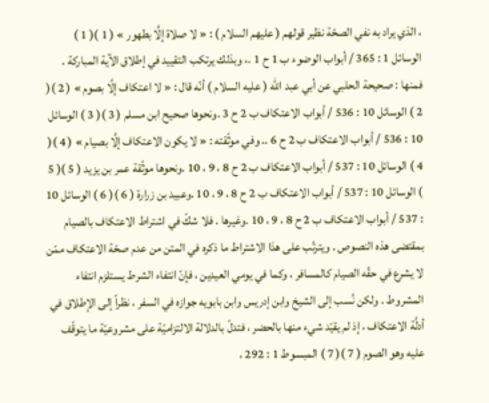، الذي يراد به نفي الصحّة نظير قولهم ( عليهم السلام ) : « لا صلاة إلَّا بطهور » ( 1 )( 1 ) الوسائل 1 : 365 / أبواب الوضوء ب 1 ح 1 .، وبذلك يرتكب التقييد في إطلاق الآية المباركة . فمنها : صحيحة الحلبي عن أبي عبد الله ( عليه السلام ) أنّه قال : « لا اعتكاف إلَّا بصوم » ( 2 )( 2 ) الوسائل 10 : 536 / أبواب الاعتكاف ب 2 ح 3 .ونحوها صحيح ابن مسلم ( 3 )( 3 ) الوسائل 10 : 536 / أبواب الاعتكاف ب 2 ح 6 .. وفي موثّقته : « لا يكون الاعتكاف إلَّا بصيام » ( 4 )( 4 ) الوسائل 10 : 537 / أبواب الاعتكاف ب 2 ح 8 ، 9 ، 10 .ونحوها موثّقة عمر بن يزيد ( 5 )( 5 ) الوسائل 10 : 537 / أبواب الاعتكاف ب 2 ح 8 ، 9 ، 10 .وعبيد بن زرارة ( 6 )( 6 ) الوسائل 10 : 537 / أبواب الاعتكاف ب 2 ح 8 ، 9 ، 10 .وغيرها . فلا شكّ في اشتراط الاعتكاف بالصيام بمقتضى هذه النصوص . ويترتّب على هذا الاشتراط ما ذكره في المتن من عدم صحّة الاعتكاف ممّن لا يشرع في حقّه الصيام كالمسافر ، وكما في يومي العيدين ، فإنّ انتفاء الشرط يستلزم انتفاء المشروط . ولكن نُسب إلى الشيخ وابن إدريس وابن بابويه جوازه في السفر ، نظراً إلى الإطلاق في أدلَّة الاعتكاف ، إذ لم يقيّد شيء منها بالحضر ، فتدلّ بالدلالة الالتزاميّة على مشروعيّة ما يتوقّف عليه وهو الصوم ( 7 )( 7 ) المبسوط 1 : 292 ،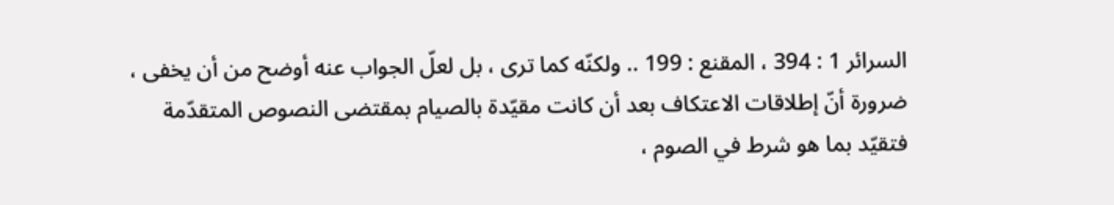السرائر 1 : 394 ، المقنع : 199 .. ولكنّه كما ترى ، بل لعلّ الجواب عنه أوضح من أن يخفى ، ضرورة أنّ إطلاقات الاعتكاف بعد أن كانت مقيّدة بالصيام بمقتضى النصوص المتقدّمة فتقيّد بما هو شرط في الصوم ،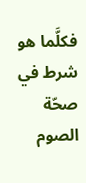فكلَّما هو شرط في صحّة الصوم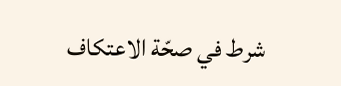شرط في صحّة الاعتكاف